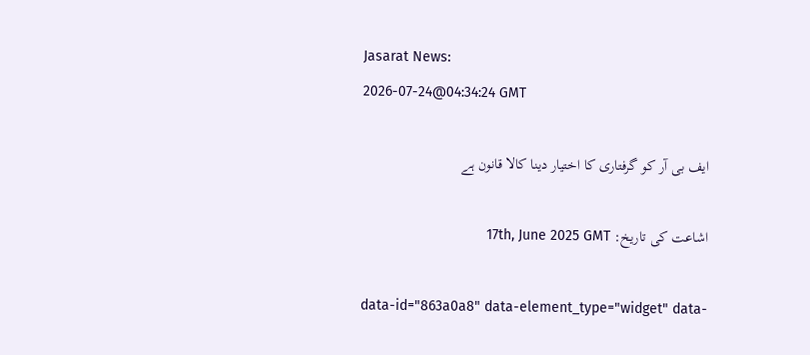Jasarat News:
2026-07-24@04:34:24 GMT

ایف بی آر کو گرفتاری کا اختیار دینا کالا قانون ہے

اشاعت کی تاریخ: 17th, June 2025 GMT

data-id="863a0a8" data-element_type="widget" data-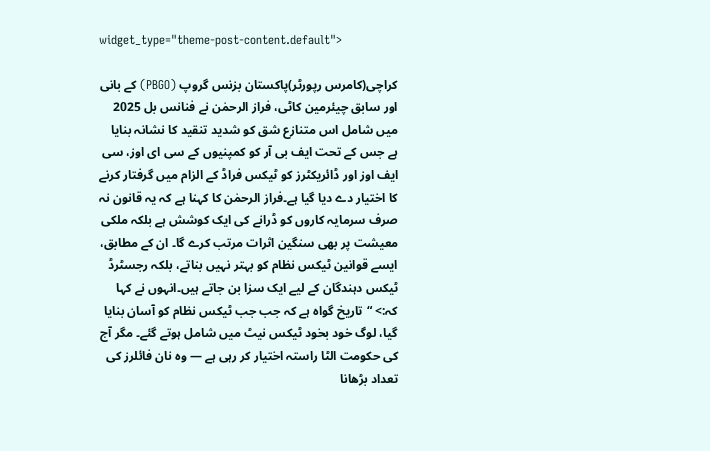widget_type="theme-post-content.default">

کراچی(کامرس رپورٹر)پاکستان بزنس گروپ (PBGO) کے بانی اور سابق چیئرمین کاٹی، فراز الرحمٰن نے فنانس بل 2025 میں شامل اس متنازع شق کو شدید تنقید کا نشانہ بنایا ہے جس کے تحت ایف بی آر کو کمپنیوں کے سی ای اوز، سی ایف اوز اور ڈائریکٹرز کو ٹیکس فراڈ کے الزام میں گرفتار کرنے کا اختیار دے دیا گیا ہے۔فراز الرحمٰن کا کہنا ہے کہ یہ قانون نہ صرف سرمایہ کاروں کو ڈرانے کی ایک کوشش ہے بلکہ ملکی معیشت پر بھی سنگین اثرات مرتب کرے گا۔ ان کے مطابق، ایسے قوانین ٹیکس نظام کو بہتر نہیں بناتے، بلکہ رجسٹرڈ ٹیکس دہندگان کے لیے ایک سزا بن جاتے ہیں۔انہوں نے کہا کہ:> “تاریخ گواہ ہے کہ جب جب ٹیکس نظام کو آسان بنایا گیا، لوگ خود بخود ٹیکس نیٹ میں شامل ہوتے گئے۔ مگر آج کی حکومت الٹا راستہ اختیار کر رہی ہے — وہ نان فائلرز کی تعداد بڑھانا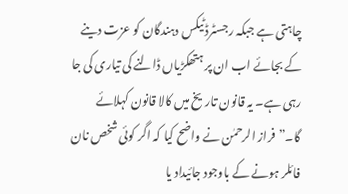چاہتی ہے جبکہ رجسٹرڈ ٹیکس دہندگان کو عزت دینے کے بجائے اب ان پر ہتھکڑیاں ڈالنے کی تیاری کی جا رہی ہے۔ یہ قانون تاریخ میں کالا قانون کہلائے گا۔”فراز الرحمٰن نے واضح کیا کہ اگر کوئی شخص نان فائلر ہونے کے باوجود جائیداد یا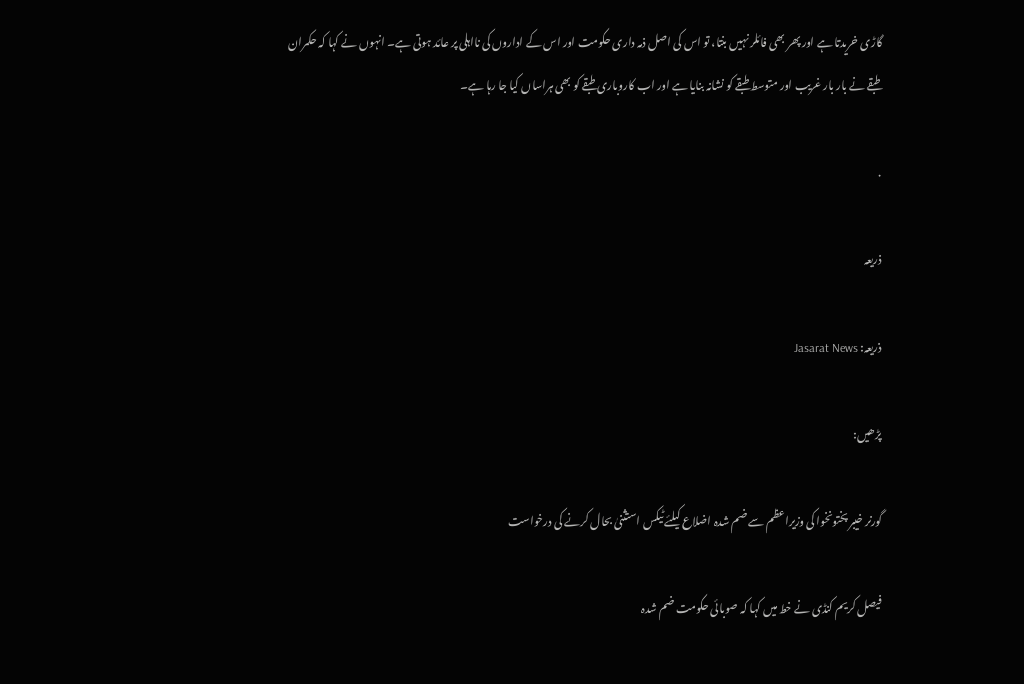گاڑی خریدتا ہے اور پھر بھی فائلر نہیں بنتا، تو اس کی اصل ذمہ داری حکومت اور اس کے اداروں کی نااہلی پر عائد ہوتی ہے۔ انہوں نے کہا کہ حکمران طبقے نے بار بار غریب اور متوسط طبقے کو نشانہ بنایا ہے اور اب کاروباری طبقے کو بھی ہراساں کیا جا رہا ہے۔

.

ذریعہ

ذریعہ: Jasarat News

پڑھیں:

گورنر خیبر پختونخوا کی وزیراعظم سے ضم شدہ اضلاع کیلئے ٹیکس استثنیٰ بحال کرنے کی درخواست

فیصل کریم کنڈی نے خط میں کہا کہ صوبائی حکومت ضم شدہ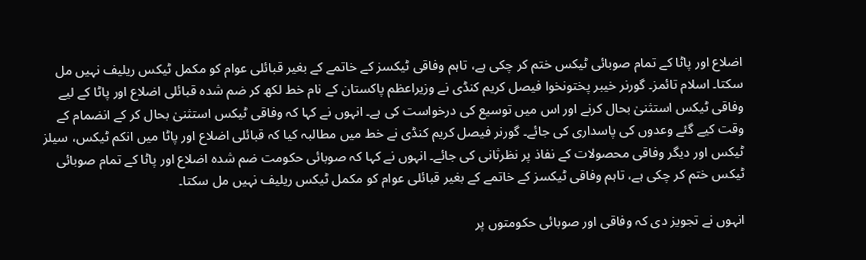اضلاع اور پاٹا کے تمام صوبائی ٹیکس ختم کر چکی ہے، تاہم وفاقی ٹیکسز کے خاتمے کے بغیر قبائلی عوام کو مکمل ٹیکس ریلیف نہیں مل سکتا۔ اسلام تائمز۔ گورنر خیبر پختونخوا فیصل کریم کنڈی نے وزیراعظم پاکستان کے نام خط لکھ کر ضم شدہ قبائلی اضلاع اور پاٹا کے لیے وفاقی ٹیکس استثنیٰ بحال کرنے اور اس میں توسیع کی درخواست کی ہے۔ انہوں نے کہا کہ وفاقی ٹیکس استثنیٰ بحال کر کے انضمام کے وقت کیے گئے وعدوں کی پاسداری کی جائے۔ گورنر فیصل کریم کنڈی نے خط میں مطالبہ کیا کہ قبائلی اضلاع اور پاٹا میں انکم ٹیکس، سیلز ٹیکس اور دیگر وفاقی محصولات کے نفاذ پر نظرثانی کی جائے۔ انہوں نے کہا کہ صوبائی حکومت ضم شدہ اضلاع اور پاٹا کے تمام صوبائی ٹیکس ختم کر چکی ہے، تاہم وفاقی ٹیکسز کے خاتمے کے بغیر قبائلی عوام کو مکمل ٹیکس ریلیف نہیں مل سکتا۔

انہوں نے تجویز دی کہ وفاقی اور صوبائی حکومتوں پر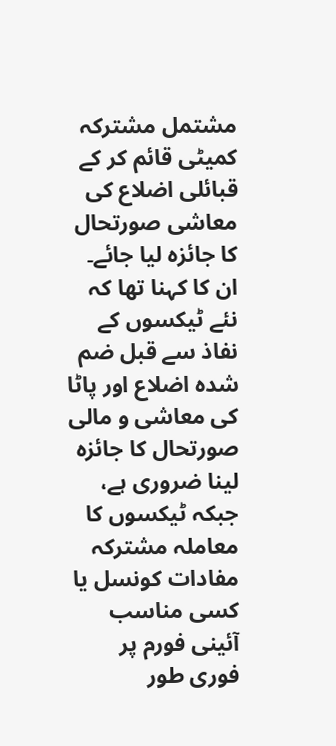مشتمل مشترکہ کمیٹی قائم کر کے قبائلی اضلاع کی معاشی صورتحال کا جائزہ لیا جائے۔ ان کا کہنا تھا کہ نئے ٹیکسوں کے نفاذ سے قبل ضم شدہ اضلاع اور پاٹا کی معاشی و مالی صورتحال کا جائزہ لینا ضروری ہے، جبکہ ٹیکسوں کا معاملہ مشترکہ مفادات کونسل یا کسی مناسب آئینی فورم پر فوری طور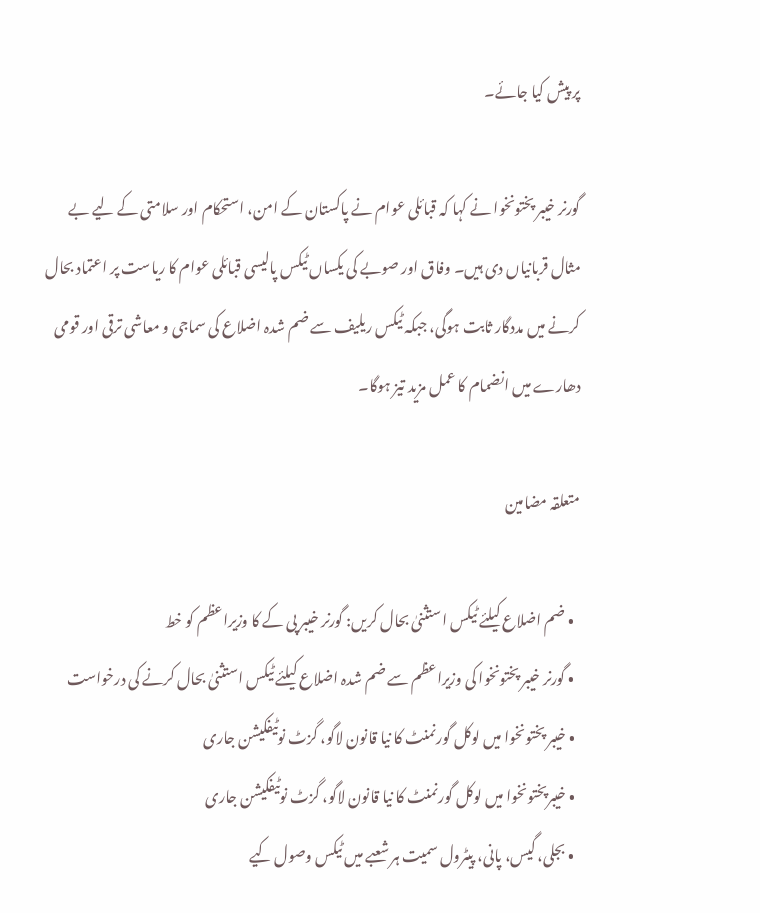پر پیش کیا جائے۔

گورنر خیبر پختونخوا نے کہا کہ قبائلی عوام نے پاکستان کے امن، استحکام اور سلامتی کے لیے بے مثال قربانیاں دی ہیں۔ وفاق اور صوبے کی یکساں ٹیکس پالیسی قبائلی عوام کا ریاست پر اعتماد بحال کرنے میں مددگار ثابت ہوگی، جبکہ ٹیکس ریلیف سے ضم شدہ اضلاع کی سماجی و معاشی ترقی اور قومی دھارے میں انضمام کا عمل مزید تیز ہوگا۔

متعلقہ مضامین

  • ضم اضلاع کیلئے ٹیکس استثنیٰ بحال کریں: گورنر خیبر پی کے کا وزیراعظم کو خط
  • گورنر خیبر پختونخوا کی وزیراعظم سے ضم شدہ اضلاع کیلئے ٹیکس استثنیٰ بحال کرنے کی درخواست
  • خیبر پختونخوا میں لوکل گورنمنٹ کا نیا قانون لاگو، گزٹ نوٹیفکیشن جاری
  • خیبرپختونخوا میں لوکل گورنمنٹ کا نیا قانون لاگو، گزٹ نوٹیفکیشن جاری
  • بجلی، گیس، پانی، پیٹرول سمیت ہر شعبے میں ٹیکس وصول کیے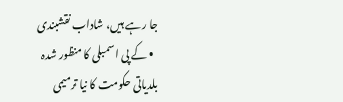جا رہے ہیں، شاداب نقشبندی
  • کے پی اسمبلی کا منظور شدہ بلدیاتی حکومت کا نیا ترمیمی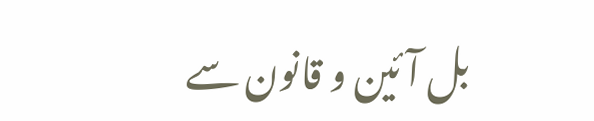بل آئین و قانون سے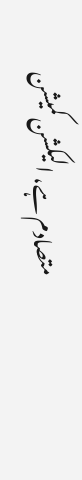متصادم ہے، الیکشن کمیشن